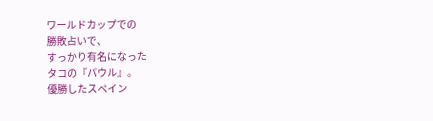ワールドカップでの
勝敗占いで、
すっかり有名になった
タコの『パウル』。
優勝したスペイン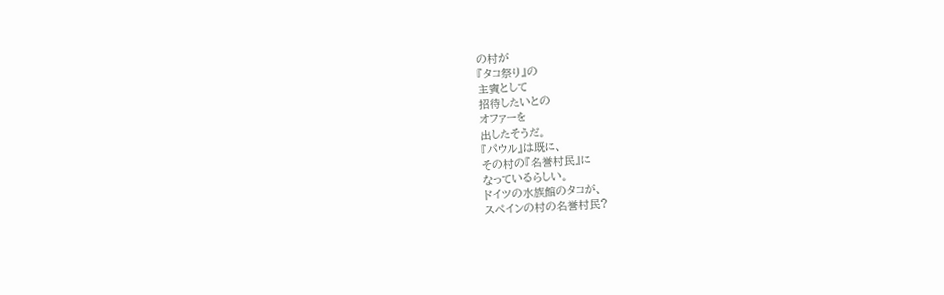の村が
『タコ祭り』の
主賓として
招待したいとの
オファーを
出したそうだ。
『パウル』は既に、
その村の『名誉村民』に
なっているらしい。
ドイツの水族館のタコが、
スペインの村の名誉村民?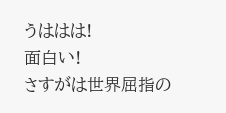うははは!
面白い!
さすがは世界屈指の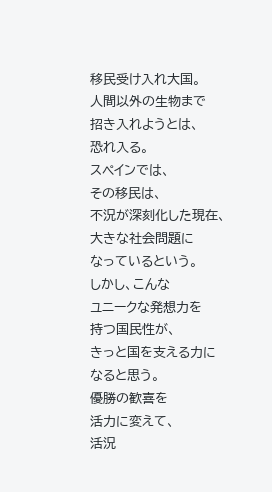移民受け入れ大国。
人間以外の生物まで
招き入れようとは、
恐れ入る。
スペインでは、
その移民は、
不況が深刻化した現在、
大きな社会問題に
なっているという。
しかし、こんな
ユニークな発想力を
持つ国民性が、
きっと国を支える力に
なると思う。
優勝の歓喜を
活力に変えて、
活況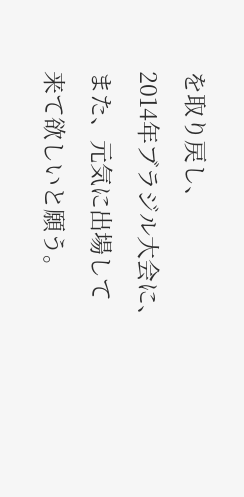を取り戻し、
2014年ブラジル大会に、
また、元気に出場して
来て欲しいと願う。